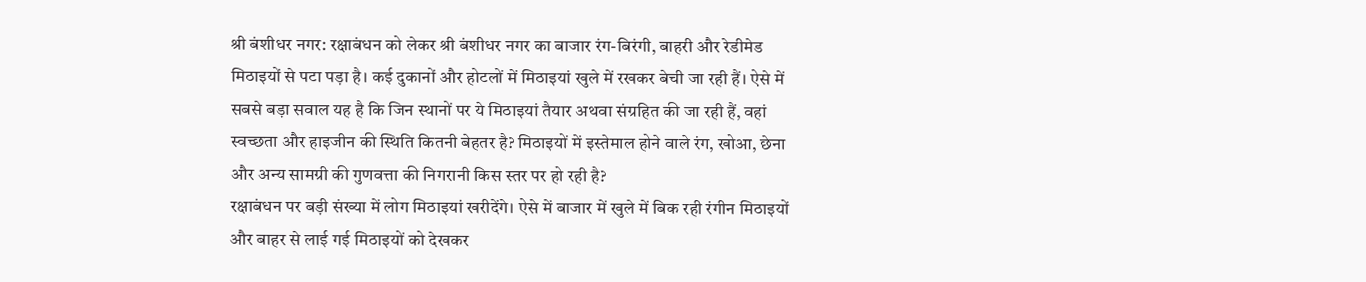श्री बंशीधर नगर: रक्षाबंधन को लेकर श्री बंशीधर नगर का बाजार रंग-बिरंगी, बाहरी और रेडीमेड मिठाइयों से पटा पड़ा है। कई दुकानों और होटलों में मिठाइयां खुले में रखकर बेची जा रही हैं। ऐसे में सबसे बड़ा सवाल यह है कि जिन स्थानों पर ये मिठाइयां तैयार अथवा संग्रहित की जा रही हैं, वहां स्वच्छता और हाइजीन की स्थिति कितनी बेहतर है? मिठाइयों में इस्तेमाल होने वाले रंग, खोआ, छेना और अन्य सामग्री की गुणवत्ता की निगरानी किस स्तर पर हो रही है?
रक्षाबंधन पर बड़ी संख्या में लोग मिठाइयां खरीदेंगे। ऐसे में बाजार में खुले में बिक रही रंगीन मिठाइयों और बाहर से लाई गई मिठाइयों को देखकर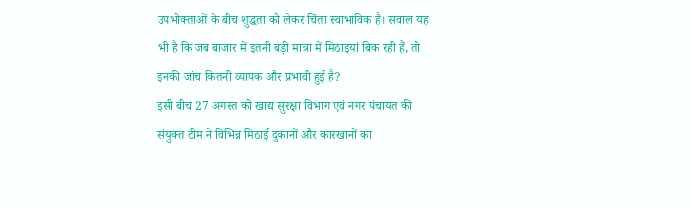उपभोक्ताओं के बीच शुद्धता को लेकर चिंता स्वाभाविक है। सवाल यह भी है कि जब बाजार में इतनी बड़ी मात्रा में मिठाइयां बिक रही हैं, तो इनकी जांच कितनी व्यापक और प्रभावी हुई है?
इसी बीच 27 अगस्त को खाद्य सुरक्षा विभाग एवं नगर पंचायत की संयुक्त टीम ने विभिन्न मिठाई दुकानों और कारखानों का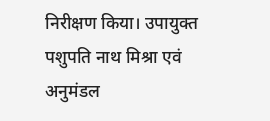निरीक्षण किया। उपायुक्त पशुपति नाथ मिश्रा एवं अनुमंडल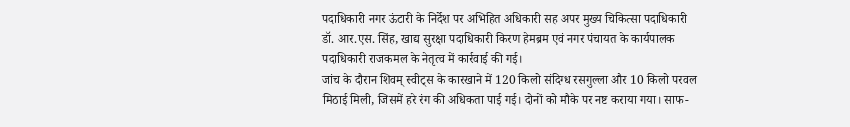पदाधिकारी नगर ऊंटारी के निर्देश पर अभिहित अधिकारी सह अपर मुख्य चिकित्सा पदाधिकारी डॉ. आर.एस. सिंह, खाद्य सुरक्षा पदाधिकारी किरण हेमब्रम एवं नगर पंचायत के कार्यपालक पदाधिकारी राजकमल के नेतृत्व में कार्रवाई की गई।
जांच के दौरान शिवम् स्वीट्स के कारखाने में 120 किलो संदिग्ध रसगुल्ला और 10 किलो परवल मिठाई मिली, जिसमें हरे रंग की अधिकता पाई गई। दोनों को मौके पर नष्ट कराया गया। साफ-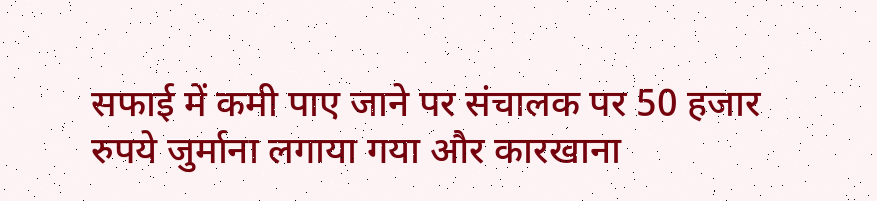सफाई में कमी पाए जाने पर संचालक पर 50 हजार रुपये जुर्माना लगाया गया और कारखाना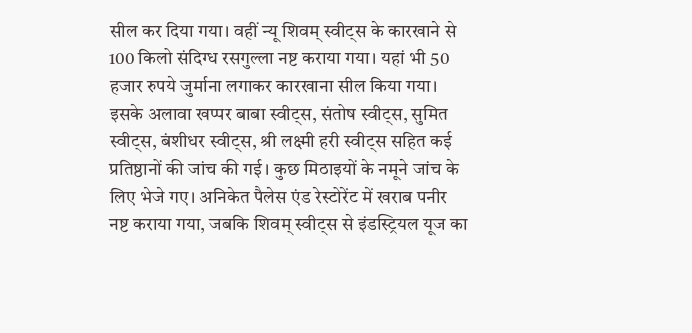सील कर दिया गया। वहीं न्यू शिवम् स्वीट्स के कारखाने से 100 किलो संदिग्ध रसगुल्ला नष्ट कराया गया। यहां भी 50 हजार रुपये जुर्माना लगाकर कारखाना सील किया गया।
इसके अलावा खप्पर बाबा स्वीट्स, संतोष स्वीट्स, सुमित स्वीट्स, बंशीधर स्वीट्स, श्री लक्ष्मी हरी स्वीट्स सहित कई प्रतिष्ठानों की जांच की गई। कुछ मिठाइयों के नमूने जांच के लिए भेजे गए। अनिकेत पैलेस एंड रेस्टोरेंट में खराब पनीर नष्ट कराया गया, जबकि शिवम् स्वीट्स से इंडस्ट्रियल यूज का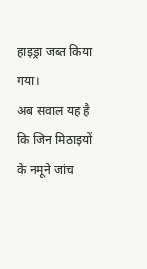हाइड्रा जब्त किया गया।
अब सवाल यह है कि जिन मिठाइयों के नमूने जांच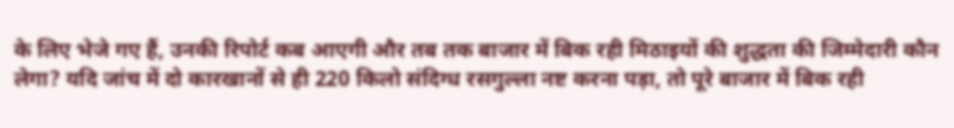के लिए भेजे गए हैं, उनकी रिपोर्ट कब आएगी और तब तक बाजार में बिक रही मिठाइयों की शुद्धता की जिम्मेदारी कौन लेगा? यदि जांच में दो कारखानों से ही 220 किलो संदिग्ध रसगुल्ला नष्ट करना पड़ा, तो पूरे बाजार में बिक रही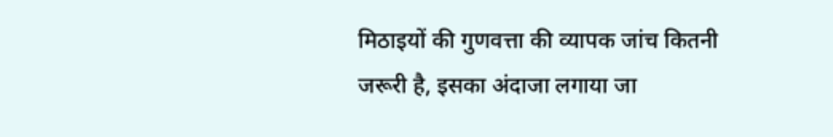मिठाइयों की गुणवत्ता की व्यापक जांच कितनी जरूरी है, इसका अंदाजा लगाया जा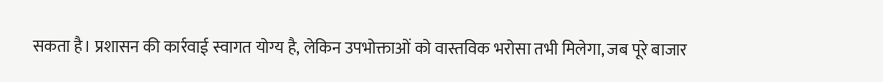सकता है। प्रशासन की कार्रवाई स्वागत योग्य है, लेकिन उपभोक्ताओं को वास्तविक भरोसा तभी मिलेगा, जब पूरे बाजार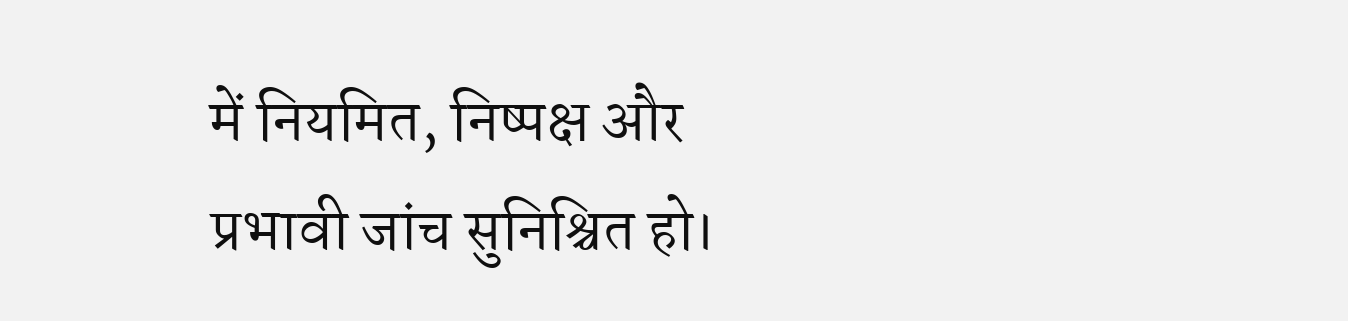में नियमित, निष्पक्ष और प्रभावी जांच सुनिश्चित हो।